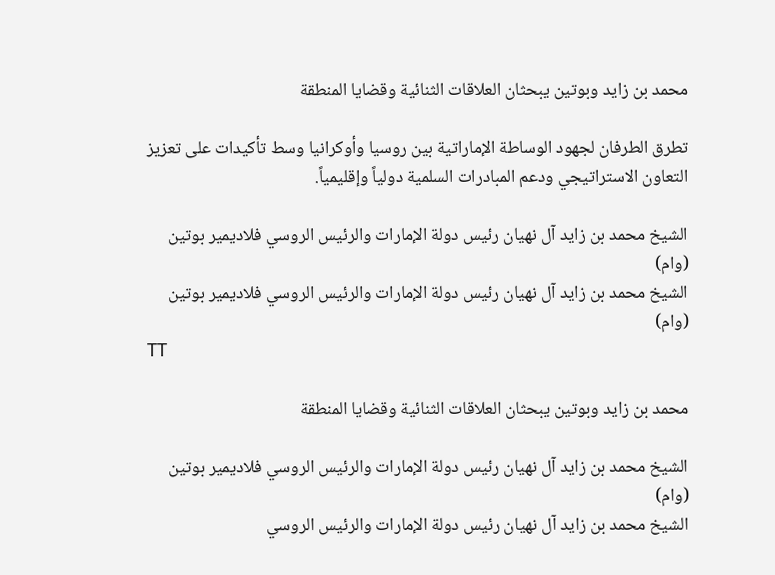محمد بن زايد وبوتين يبحثان العلاقات الثنائية وقضايا المنطقة

تطرق الطرفان لجهود الوساطة الإماراتية بين روسيا وأوكرانيا وسط تأكيدات على تعزيز التعاون الاستراتيجي ودعم المبادرات السلمية دولياً وإقليمياً.

الشيخ محمد بن زايد آل نهيان رئيس دولة الإمارات والرئيس الروسي فلاديمير بوتين (وام)
الشيخ محمد بن زايد آل نهيان رئيس دولة الإمارات والرئيس الروسي فلاديمير بوتين (وام)
TT

محمد بن زايد وبوتين يبحثان العلاقات الثنائية وقضايا المنطقة

الشيخ محمد بن زايد آل نهيان رئيس دولة الإمارات والرئيس الروسي فلاديمير بوتين (وام)
الشيخ محمد بن زايد آل نهيان رئيس دولة الإمارات والرئيس الروسي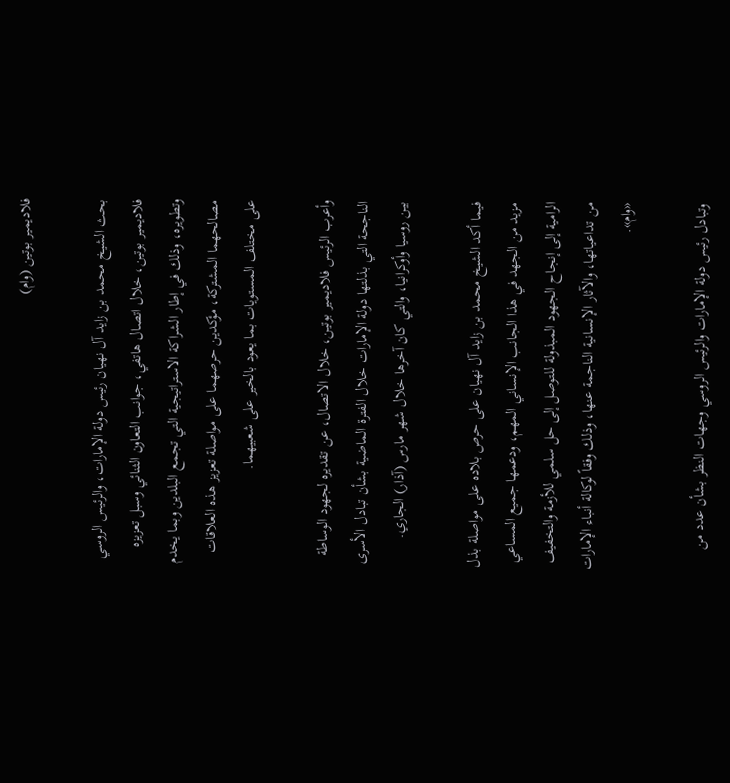فلاديمير بوتين (وام)

بحث الشيخ محمد بن زايد آل نهيان رئيس دولة الإمارات، والرئيس الروسي فلاديمير بوتين، خلال اتصال هاتفي، جوانب التعاون الثنائي وسبل تعزيزه وتطويره، وذلك في إطار الشراكة الاستراتيجية التي تجمع البلدين وبما يخدم مصالحهما المشتركة، مؤكدين حرصهما على مواصلة تعزيز هذه العلاقات على مختلف المستويات بما يعود بالخير على شعبيهما.

وأعرب الرئيس فلاديمير بوتين، خلال الاتصال، عن تقديره لجهود الوساطة الناجحة التي بذلتها دولة الإمارات خلال الفترة الماضية بشأن تبادل الأسرى بين روسيا وأوكرانيا، والتي كان آخرها خلال شهر مارس (آذار) الجاري.

فيما أكد الشيخ محمد بن زايد آل نهيان على حرص بلاده على مواصلة بذل مزيد من الجهد في هذا الجانب الإنساني المهم، ودعمها جميع المساعي الرامية إلى إنجاح الجهود المبذولة للتوصل إلى حل سلمي للأزمة والتخفيف من تداعياتها، والآثار الإنسانية الناجمة عنها، وذلك وفقاً لوكالة أنباء الإمارات «وام».

وتبادل رئيس دولة الإمارات والرئيس الروسي وجهات النظر بشأن عدد من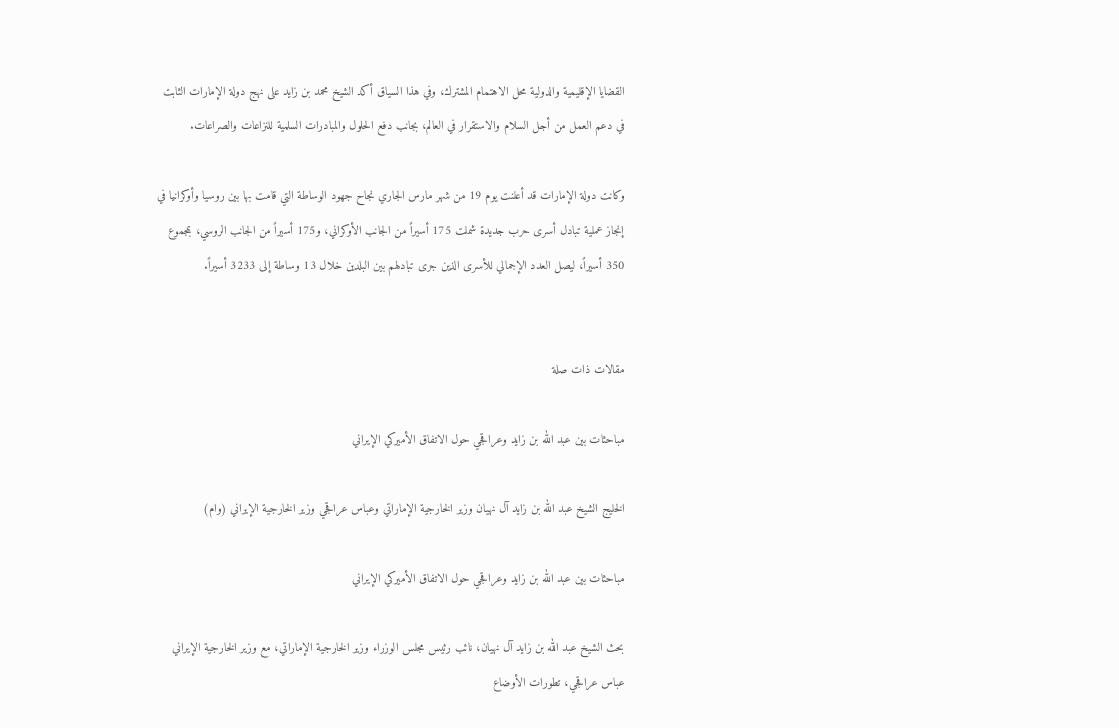القضايا الإقليمية والدولية محل الاهتمام المشترك، وفي هذا السياق أكد الشيخ محمد بن زايد على نهج دولة الإمارات الثابت في دعم العمل من أجل السلام والاستقرار في العالم، بجانب دفع الحلول والمبادرات السلمية للنزاعات والصراعات.

وكانت دولة الإمارات قد أعلنت يوم 19 من شهر مارس الجاري نجاح جهود الوساطة التي قامت بها بين روسيا وأوكرانيا في إنجاز عملية تبادل أسرى حرب جديدة شملت 175 أسيراً من الجانب الأوكراني، و175 أسيراً من الجانب الروسي، بمجموع 350 أسيراً، ليصل العدد الإجمالي للأسرى الذين جرى تبادلهم بين البلدين خلال 13 وساطة إلى 3233 أسيراً.


مقالات ذات صلة

مباحثات بين عبد الله بن زايد وعراقجي حول الاتفاق الأميركي الإيراني

الخليج الشيخ عبد الله بن زايد آل نهيان وزير الخارجية الإماراتي وعباس عراقجي وزير الخارجية الإيراني (وام)

مباحثات بين عبد الله بن زايد وعراقجي حول الاتفاق الأميركي الإيراني

بحث الشيخ عبد الله بن زايد آل نهيان، نائب رئيس مجلس الوزراء وزير الخارجية الإماراتي، مع وزير الخارجية الإيراني عباس عراقجي، تطورات الأوضاع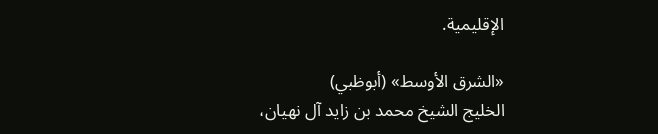الإقليمية.

«الشرق الأوسط» (أبوظبي)
الخليج الشيخ محمد بن زايد آل نهيان،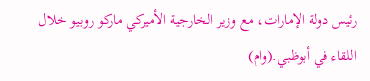رئيس دولة الإمارات، مع وزير الخارجية الأميركي ماركو روبيو خلال اللقاء في أبوظبي.(وام)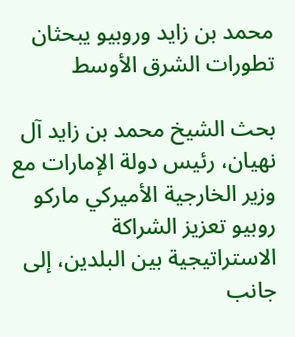محمد بن زايد وروبيو يبحثان تطورات الشرق الأوسط

بحث الشيخ محمد بن زايد آل نهيان، رئيس دولة الإمارات مع وزير الخارجية الأميركي ماركو روبيو تعزيز الشراكة الاستراتيجية بين البلدين، إلى جانب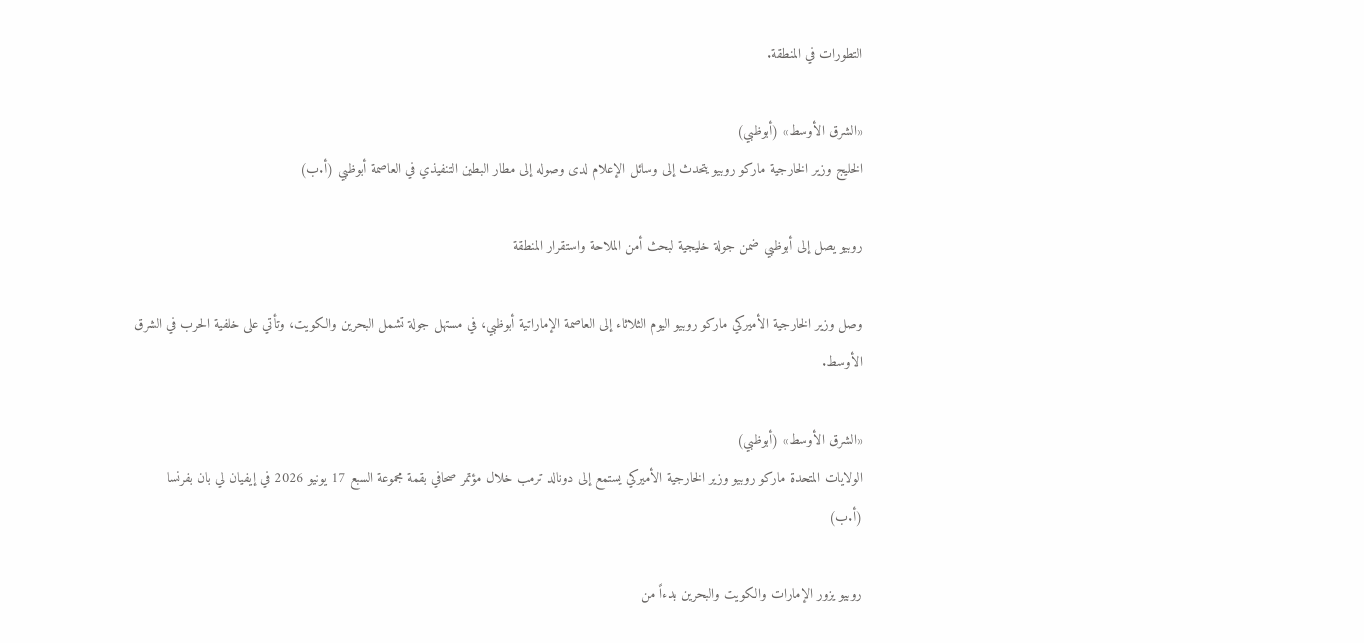التطورات في المنطقة.

«الشرق الأوسط» (أبوظبي)
الخليج وزير الخارجية ماركو روبيو يتحدث إلى وسائل الإعلام لدى وصوله إلى مطار البطين التنفيذي في العاصمة أبوظبي (أ.ب)

روبيو يصل إلى أبوظبي ضمن جولة خليجية لبحث أمن الملاحة واستقرار المنطقة

وصل وزير الخارجية الأميركي ماركو روبيو اليوم الثلاثاء إلى العاصمة الإماراتية أبوظبي، في مستهل جولة تشمل البحرين والكويت، وتأتي على خلفية الحرب في الشرق الأوسط.

«الشرق الأوسط» (أبوظبي)
الولايات المتحدة ماركو روبيو وزير الخارجية الأميركي يستمع إلى دونالد ترمب خلال مؤتمر صحافي بقمة مجموعة السبع 17 يونيو 2026 في إيفيان لي بان بفرنسا (أ.ب)

روبيو يزور الإمارات والكويت والبحرين بدءاً من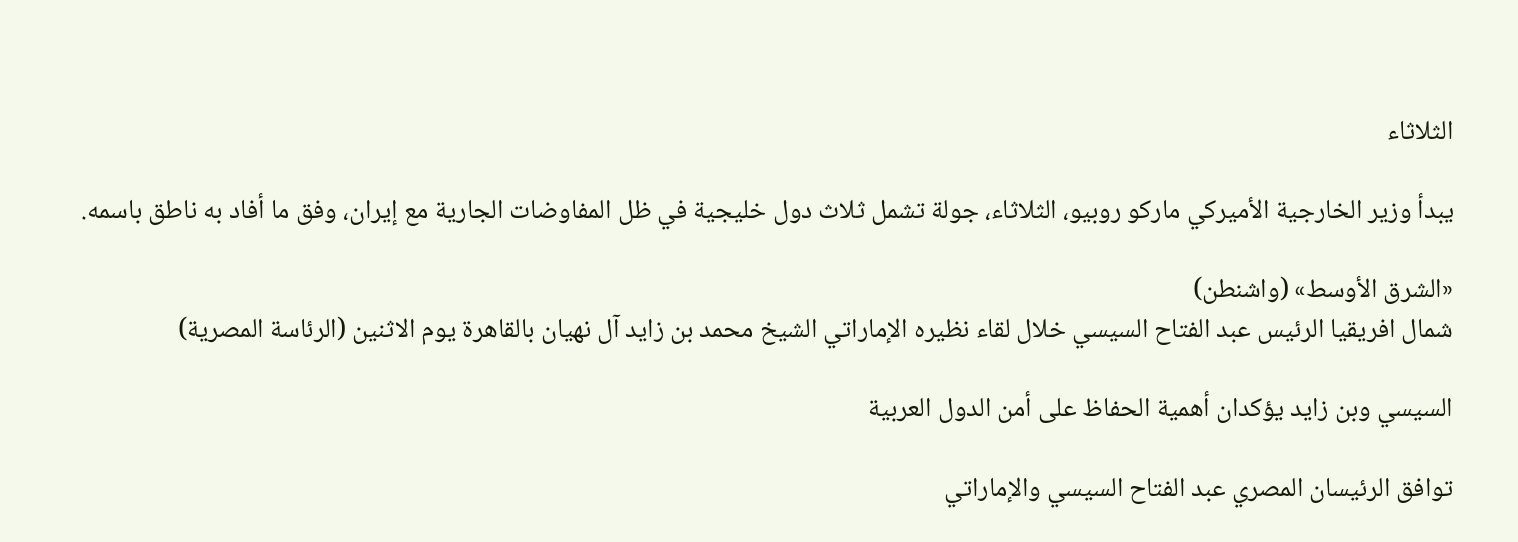الثلاثاء

يبدأ وزير الخارجية الأميركي ماركو روبيو، الثلاثاء، جولة تشمل ثلاث دول خليجية في ظل المفاوضات الجارية مع إيران، وفق ما أفاد به ناطق باسمه.

«الشرق الأوسط» (واشنطن)
شمال افريقيا الرئيس عبد الفتاح السيسي خلال لقاء نظيره الإماراتي الشيخ محمد بن زايد آل نهيان بالقاهرة يوم الاثنين (الرئاسة المصرية)

السيسي وبن زايد يؤكدان أهمية الحفاظ على أمن الدول العربية

توافق الرئيسان المصري عبد الفتاح السيسي والإماراتي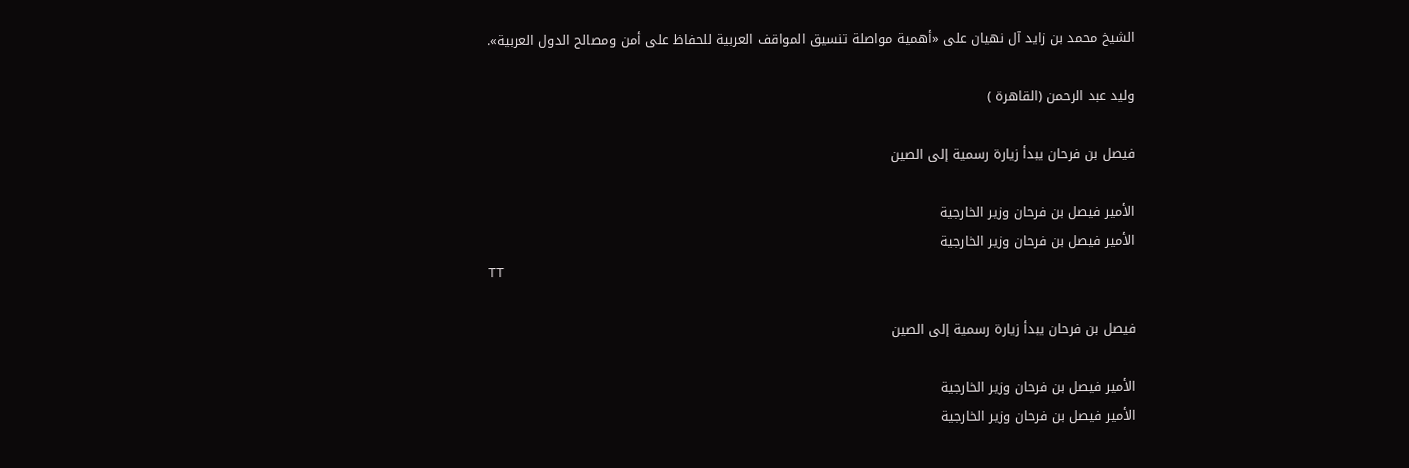الشيخ محمد بن زايد آل نهيان على «أهمية مواصلة تنسيق المواقف العربية للحفاظ على أمن ومصالح الدول العربية».

وليد عبد الرحمن (القاهرة )

فيصل بن فرحان يبدأ زيارة رسمية إلى الصين

الأمير فيصل بن فرحان وزير الخارجية
الأمير فيصل بن فرحان وزير الخارجية
TT

فيصل بن فرحان يبدأ زيارة رسمية إلى الصين

الأمير فيصل بن فرحان وزير الخارجية
الأمير فيصل بن فرحان وزير الخارجية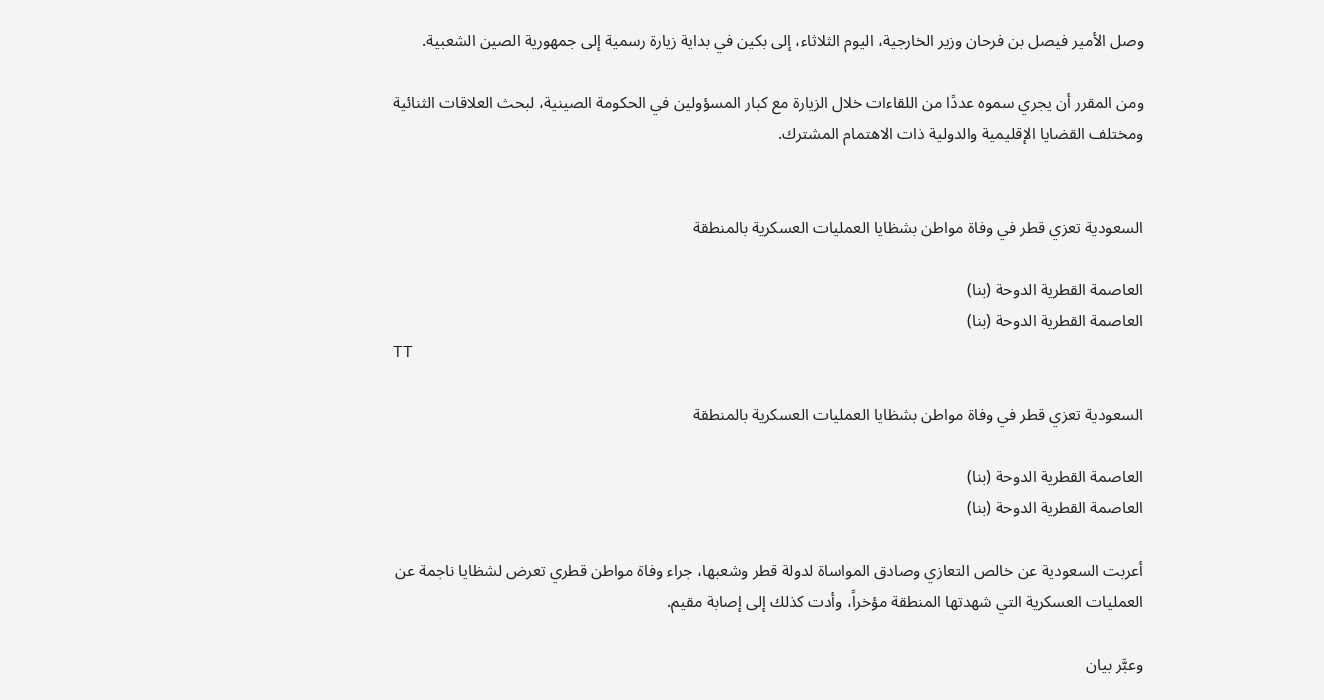وصل الأمير فيصل بن فرحان وزير الخارجية، اليوم الثلاثاء، إلى بكين في بداية زيارة رسمية إلى جمهورية الصين الشعبية.

ومن المقرر أن يجري سموه عددًا من اللقاءات خلال الزيارة مع كبار المسؤولين في الحكومة الصينية، لبحث العلاقات الثنائية ومختلف القضايا الإقليمية والدولية ذات الاهتمام المشترك.


السعودية تعزي قطر في وفاة مواطن بشظايا العمليات العسكرية بالمنطقة

العاصمة القطرية الدوحة (بنا)
العاصمة القطرية الدوحة (بنا)
TT

السعودية تعزي قطر في وفاة مواطن بشظايا العمليات العسكرية بالمنطقة

العاصمة القطرية الدوحة (بنا)
العاصمة القطرية الدوحة (بنا)

أعربت السعودية عن خالص التعازي وصادق المواساة لدولة قطر وشعبها، جراء وفاة مواطن قطري تعرض لشظايا ناجمة عن العمليات العسكرية التي شهدتها المنطقة مؤخراً، وأدت كذلك إلى إصابة مقيم.

وعبَّر بيان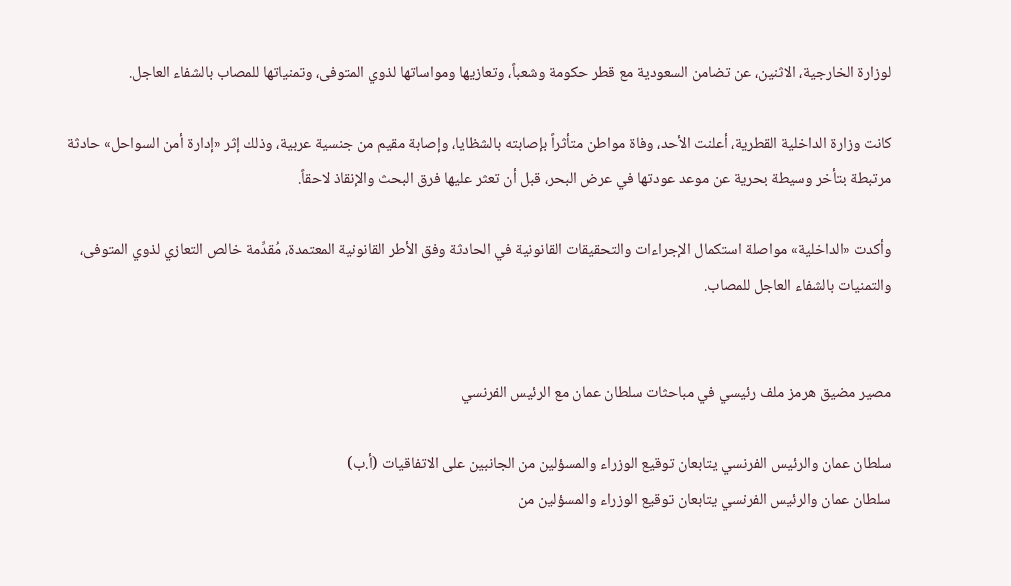لوزارة الخارجية، الاثنين، عن تضامن السعودية مع قطر حكومة وشعباً، وتعازيها ومواساتها لذوي المتوفى، وتمنياتها للمصاب بالشفاء العاجل.

كانت وزارة الداخلية القطرية، أعلنت الأحد، وفاة مواطن متأثراً بإصابته بالشظايا، وإصابة مقيم من جنسية عربية، وذلك إثر «إدارة أمن السواحل» حادثة مرتبطة بتأخر وسيطة بحرية عن موعد عودتها في عرض البحر، قبل أن تعثر عليها فرق البحث والإنقاذ لاحقاً.

وأكدت «الداخلية» مواصلة استكمال الإجراءات والتحقيقات القانونية في الحادثة وفق الأطر القانونية المعتمدة، مُقدِّمة خالص التعازي لذوي المتوفى، والتمنيات بالشفاء العاجل للمصاب.


مصير مضيق هرمز ملف رئيسي في مباحثات سلطان عمان مع الرئيس الفرنسي

سلطان عمان والرئيس الفرنسي يتابعان توقيع الوزراء والمسؤلين من الجانبين على الاتفاقيات (أ.ب)
سلطان عمان والرئيس الفرنسي يتابعان توقيع الوزراء والمسؤلين من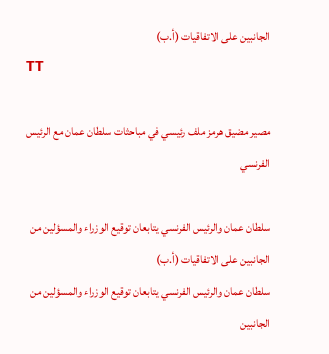الجانبين على الاتفاقيات (أ.ب)
TT

مصير مضيق هرمز ملف رئيسي في مباحثات سلطان عمان مع الرئيس الفرنسي

سلطان عمان والرئيس الفرنسي يتابعان توقيع الوزراء والمسؤلين من الجانبين على الاتفاقيات (أ.ب)
سلطان عمان والرئيس الفرنسي يتابعان توقيع الوزراء والمسؤلين من الجانبين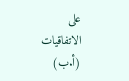على الاتفاقيات (أ.ب)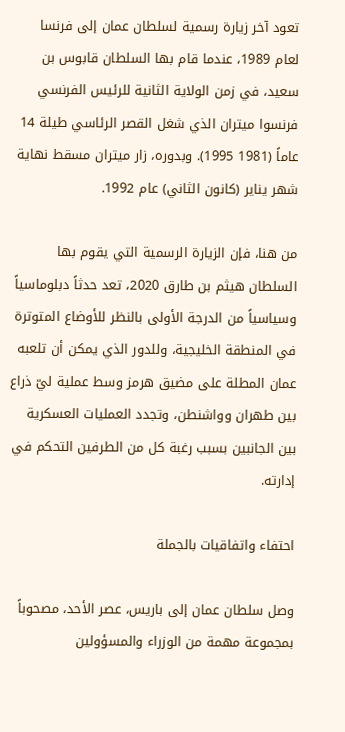تعود آخر زيارة رسمية لسلطان عمان إلى فرنسا لعام 1989، عندما قام بها السلطان قابوس بن سعيد، في زمن الولاية الثانية للرئيس الفرنسي فرنسوا ميتران الذي شغل القصر الرئاسي طيلة 14 عاماً (1981 1995). وبدوره، زار ميتران مسقط نهاية شهر يناير (كانون الثاني) عام 1992.

من هنا، فإن الزيارة الرسمية التي يقوم بها السلطان هيثم بن طارق 2020، تعد حدثاً دبلوماسياً وسياسياً من الدرجة الأولى بالنظر للأوضاع المتوترة في المنطقة الخليجية، وللدور الذي يمكن أن تلعبه عمان المطلة على مضيق هرمز وسط عملية ليّ ذراع بين طهران وواشنطن، وتجدد العمليات العسكرية بين الجانبين بسبب رغبة كل من الطرفين التحكم في إدارته.

احتفاء واتفاقيات بالجملة

وصل سلطان عمان إلى باريس، عصر الأحد، مصحوباً بمجموعة مهمة من الوزراء والمسؤولين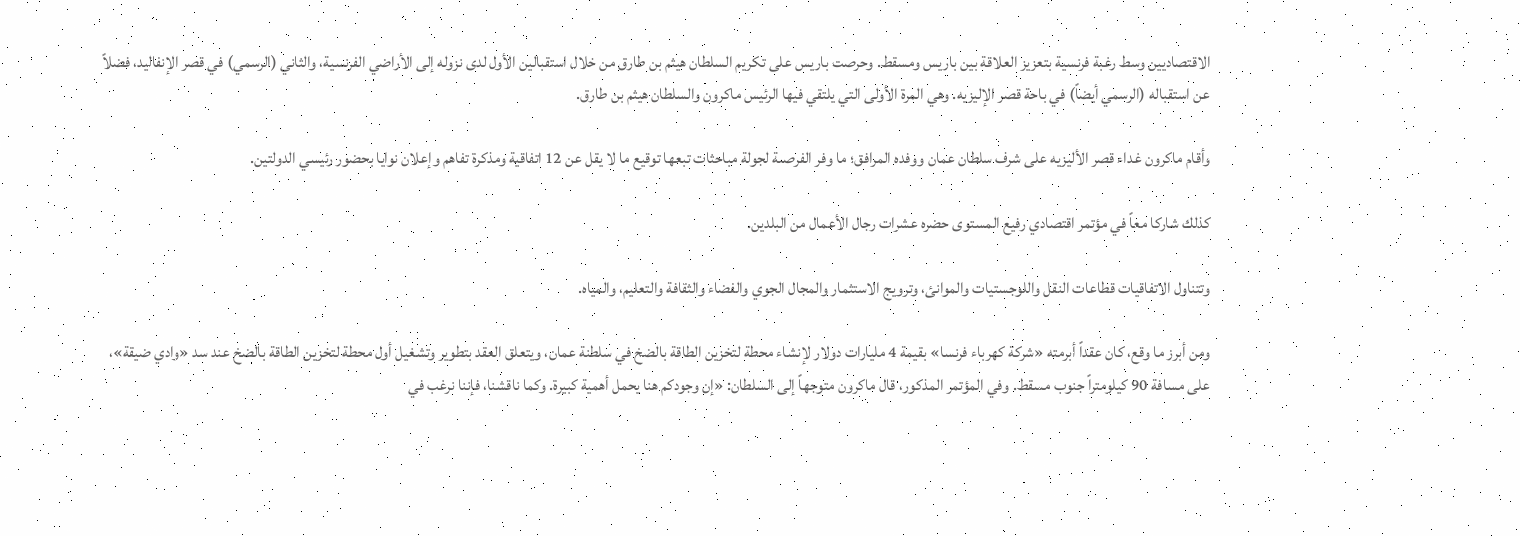الاقتصاديين وسط رغبة فرنسية بتعزيز العلاقة بين باريس ومسقط. وحرصت باريس على تكريم السلطان هيثم بن طارق من خلال استقبالين الأول لدى نزوله إلى الأراضي الفرنسية، والثاني (الرسمي) في قصر الإنفاليد، فضلاً عن استقباله (الرسمي أيضاً) في باحة قصر الإليزيه. وهي المرة الأولى التي يلتقي فيها الرئيس ماكرون والسلطان هيثم بن طارق.

وأقام ماكرون غداء قصر الأليزيه على شرف سلطان عمان ووفده المرافق؛ ما وفر الفرصىة لجولة مباحثات تبعها توقيع ما لا يقل عن 12 اتفاقية ومذكرة تفاهم وإعلان نوايا بحضور رئيسي الدولتين.

كذلك شاركا معاً في مؤتمر اقتصادي رفيع المستوى حضره عشرات رجال الأعمال من البلدين.

وتتناول الاتفاقيات قطاعات النقل واللوجستيات والموانئ، وترويج الاستثمار والمجال الجوي والفضاء والثقافة والتعليم، والمياه.

ومن أبرز ما وقع، كان عقداً أبرمته «شركة كهرباء فرنسا» بقيمة 4 مليارات دولار لإنشاء محطة لتخزين الطاقة بالضخ في سلطنة عمان، ويتعلق العقد بتطوير وتشغيل أول محطة لتخزين الطاقة بالضخ عند سد «وادي ضيقة»، على مسافة 90 كيلومتراً جنوب مسقط. وفي المؤتمر المذكور، قال ماكرون متوجهاً إلى السلطان: «إن وجودكم هنا يحمل أهمية كبيرة. وكما ناقشنا، فإننا نرغب في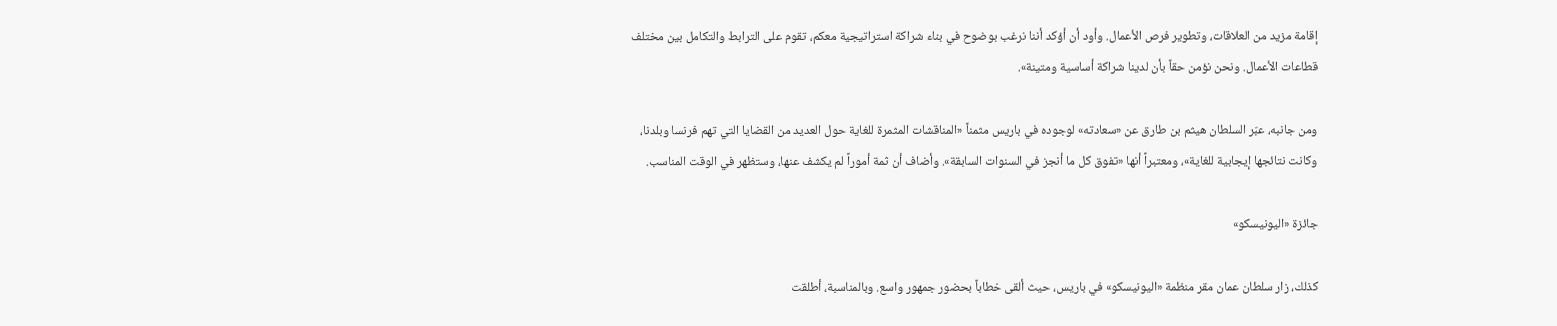إقامة مزيد من العلاقات، وتطوير فرص الأعمال. وأود أن أؤكد أننا نرغب بوضوح في بناء شراكة استراتيجية معكم، تقوم على الترابط والتكامل بين مختلف قطاعات الأعمال. ونحن نؤمن حقاً بأن لدينا شراكة أساسية ومتينة».

ومن جانبه، عبّر السلطان هيثم بن طارق عن «سعادته» لوجوده في باريس مثمناً «المناقشات المثمرة للغاية حول العديد من القضايا التي تهم فرنسا وبلدنا، وكانت نتائجها إيجابية للغاية»، ومعتبراً أنها «تفوق كل ما أنجز في السنوات السابقة». وأضاف أن ثمة أموراً لم يكشف عنها، وستظهر في الوقت المناسب.

جائزة «اليونيسكو»

كذلك، زار سلطان عمان مقر منظمة «اليونيسكو» في باريس، حيث ألقى خطاباً بحضور جمهور واسع. وبالمناسبة، أطلقت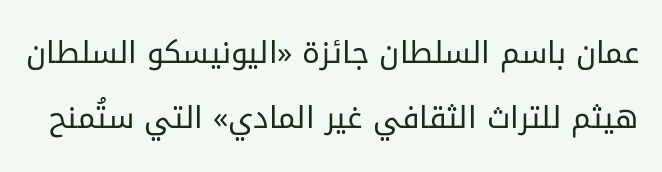عمان باسم السلطان جائزة «اليونيسكو السلطان هيثم للتراث الثقافي غير المادي» التي ستُمنح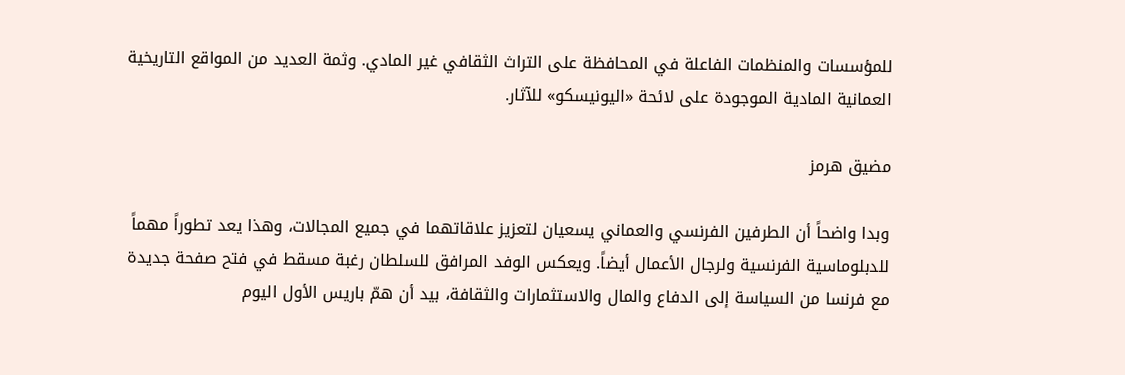للمؤسسات والمنظمات الفاعلة في المحافظة على التراث الثقافي غير المادي. وثمة العديد من المواقع التاريخية العمانية المادية الموجودة على لائحة «اليونيسكو» للآثار.

مضيق هرمز

وبدا واضحاً أن الطرفين الفرنسي والعماني يسعيان لتعزيز علاقاتهما في جميع المجالات، وهذا يعد تطوراً مهماً للدبلوماسية الفرنسية ولرجال الأعمال أيضاً. ويعكس الوفد المرافق للسلطان رغبة مسقط في فتح صفحة جديدة مع فرنسا من السياسة إلى الدفاع والمال والاستثمارات والثقافة، بيد أن همّ باريس الأول اليوم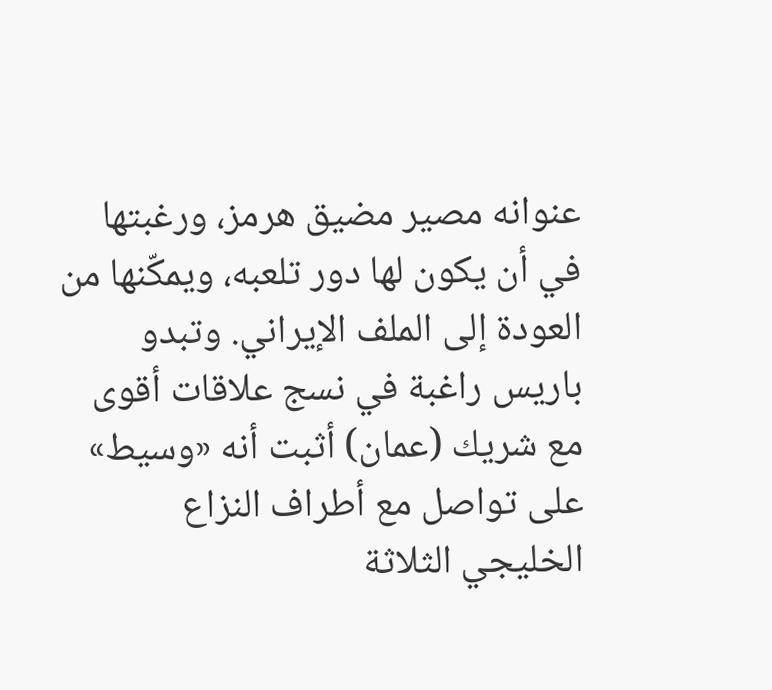عنوانه مصير مضيق هرمز، ورغبتها في أن يكون لها دور تلعبه، ويمكّنها من العودة إلى الملف الإيراني. وتبدو باريس راغبة في نسج علاقات أقوى مع شريك (عمان) أثبت أنه «وسيط» على تواصل مع أطراف النزاع الخليجي الثلاثة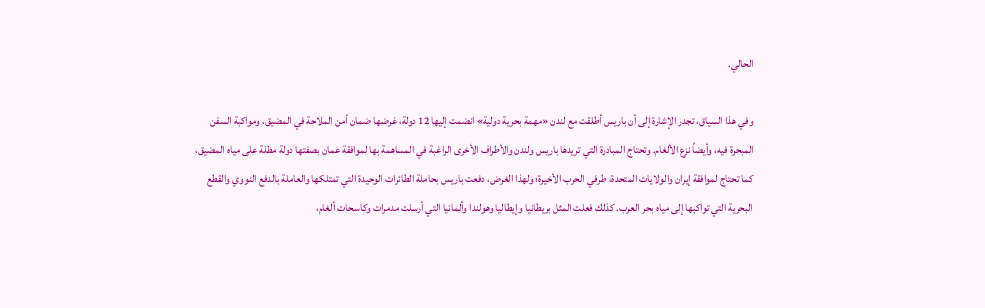الحالي.

وفي هذا السياق، تجدر الإشارة إلى أن باريس أطلقت مع لندن «مهمة بحرية دولية» انضمت إليها 12 دولة، غرضها ضمان أمن الملاحة في المضيق، ومواكبة السفن المبحرة فيه، وأيضاً نزع الألغام. وتحتاج المبادرة التي تريدها باريس ولندن والأطراف الأخرى الراغبة في المساهمة بها لموافقة عمان بصفتها دولة مطلة على مياه المضيق، كما تحتاج لموافقة إيران والولايات المتحدة، طرفي الحرب الأخيرة؛ ولهذا الغرض، دفعت باريس بحاملة الطائرات الوحيدة التي تمتلكها والعاملة بالدفع النووي والقطع البحرية التي تواكبها إلى مياه بحر العرب. كذلك فعلت المثل بريطانيا وإيطاليا وهولندا وألمانيا التي أرسلت مدمرات وكاسحات ألغام،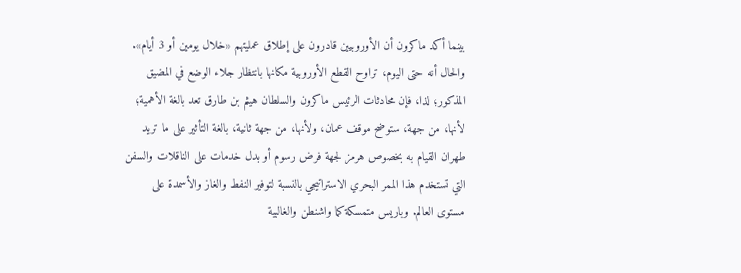بينما أكد ماكرون أن الأوروبيين قادرون على إطلاق عمليتهم «خلال يومين أو 3 أيام». والحال أنه حتى اليوم، تراوح القطع الأوروبية مكانها بانتظار جلاء الوضع في المضيق المذكور؛ لذا، فإن محادثات الرئيس ماكرون والسلطان هيثم بن طارق تعد بالغة الأهمية؛ لأنها، من جهة، ستوضح موقف عمان، ولأنها، من جهة ثانية، بالغة التأثير على ما تريد طهران القيام به بخصوص هرمز لجهة فرض رسوم أو بدل خدمات على الناقلات والسفن التي تستخدم هذا الممر البحري الاستراتيجي بالنسبة لتوفير النفط والغاز والأسمدة على مستوى العالم. وباريس متمسكة كما واشنطن والغالبية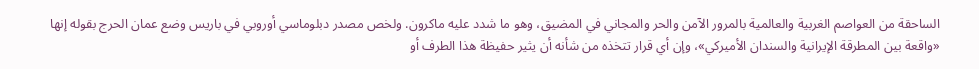الساحقة من العواصم الغربية والعالمية بالمرور الآمن والحر والمجاني في المضيق، وهو ما شدد عليه ماكرون. ولخص مصدر دبلوماسي أوروبي في باريس وضع عمان الحرج بقوله إنها «واقعة بين المطرقة الإيرانية والسندان الأميركي»، وإن أي قرار تتخذه من شأنه أن يثير حفيظة هذا الطرف أو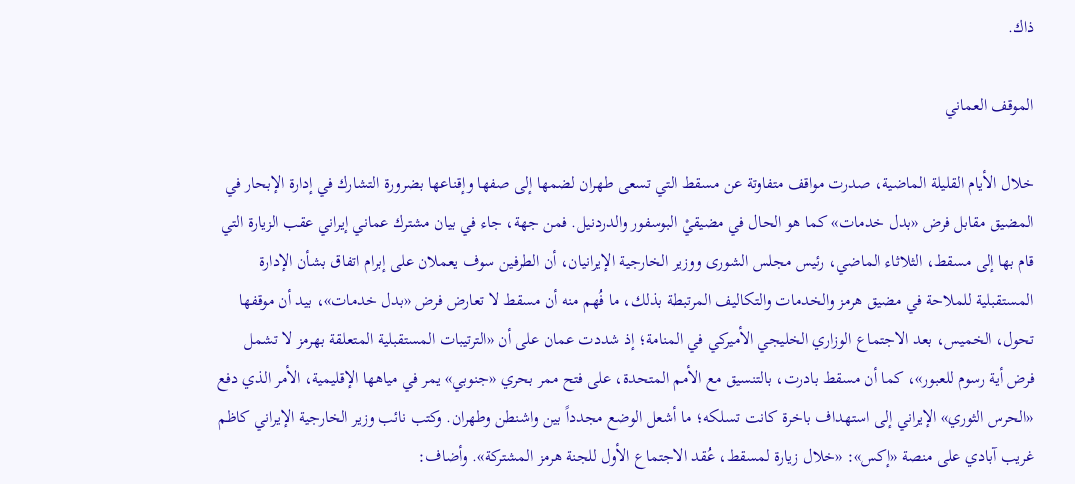ذاك.

الموقف العماني

خلال الأيام القليلة الماضية، صدرت مواقف متفاوتة عن مسقط التي تسعى طهران لضمها إلى صفها وإقناعها بضرورة التشارك في إدارة الإبحار في المضيق مقابل فرض «بدل خدمات» كما هو الحال في مضيقيْ البوسفور والدردنيل. فمن جهة، جاء في بيان مشترك عماني إيراني عقب الزيارة التي قام بها إلى مسقط، الثلاثاء الماضي، رئيس مجلس الشورى ووزير الخارجية الإيرانيان، أن الطرفين سوف يعملان على إبرام اتفاق بشأن الإدارة المستقبلية للملاحة في مضيق هرمز والخدمات والتكاليف المرتبطة بذلك، ما فُهم منه أن مسقط لا تعارض فرض «بدل خدمات»، بيد أن موقفها تحول، الخميس، بعد الاجتماع الوزاري الخليجي الأميركي في المنامة؛ إذ شددت عمان على أن «الترتيبات المستقبلية المتعلقة بهرمز لا تشمل فرض أية رسوم للعبور»، كما أن مسقط بادرت، بالتنسيق مع الأمم المتحدة، على فتح ممر بحري «جنوبي» يمر في مياهها الإقليمية، الأمر الذي دفع «الحرس الثوري» الإيراني إلى استهداف باخرة كانت تسلكه؛ ما أشعل الوضع مجدداً بين واشنطن وطهران. وكتب نائب وزير الخارجية الإيراني كاظم غريب آبادي على منصة «إكس»: «خلال زيارة لمسقط، عُقد الاجتماع الأول للجنة هرمز المشتركة». وأضاف: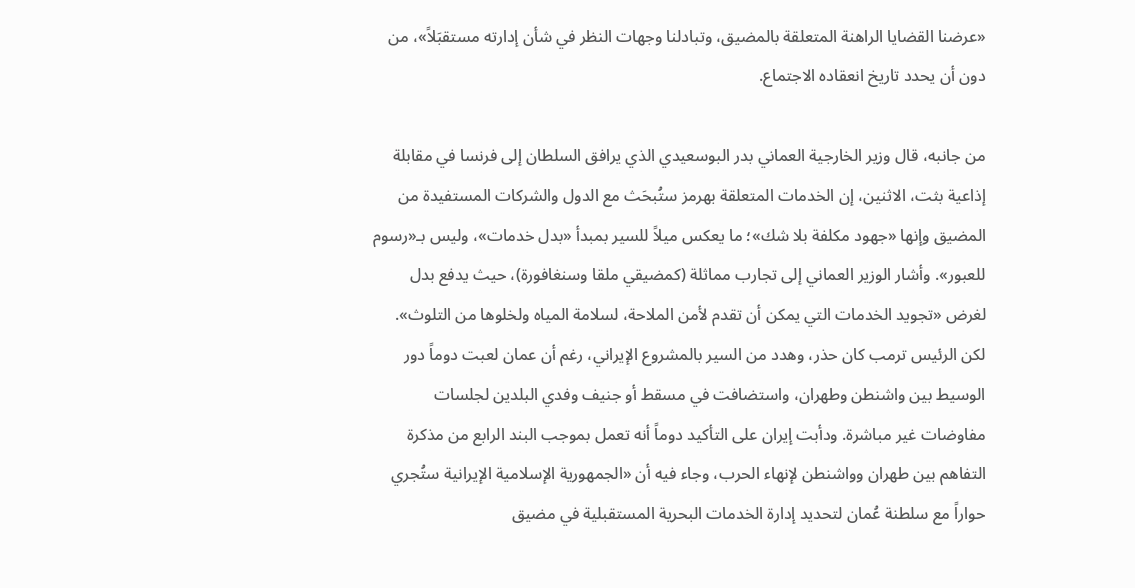«عرضنا القضايا الراهنة المتعلقة بالمضيق، وتبادلنا وجهات النظر في شأن إدارته مستقبَلاً»، من دون أن يحدد تاريخ انعقاده الاجتماع.

من جانبه، قال وزير الخارجية العماني بدر البوسعيدي الذي يرافق السلطان إلى فرنسا في مقابلة إذاعية بثت، الاثنين، إن الخدمات المتعلقة بهرمز ستُبحَث مع الدول والشركات المستفيدة من المضيق وإنها «جهود مكلفة بلا شك»؛ ما يعكس ميلاً للسير بمبدأ «بدل خدمات»، وليس بـ«رسوم للعبور». وأشار الوزير العماني إلى تجارب مماثلة (كمضيقي ملقا وسنغافورة)، حيث يدفع بدل لغرض «تجويد الخدمات التي يمكن أن تقدم لأمن الملاحة، لسلامة المياه ولخلوها من التلوث». لكن الرئيس ترمب كان حذر، وهدد من السير بالمشروع الإيراني، رغم أن عمان لعبت دوماً دور الوسيط بين واشنطن وطهران، واستضافت في مسقط أو جنيف وفدي البلدين لجلسات مفاوضات غير مباشرة. ودأبت إيران على التأكيد دوماً أنه تعمل بموجب البند الرابع من مذكرة التفاهم بين طهران وواشنطن لإنهاء الحرب، وجاء فيه أن «الجمهورية الإسلامية الإيرانية ستُجري حواراً مع سلطنة عُمان لتحديد إدارة الخدمات البحرية المستقبلية في مضيق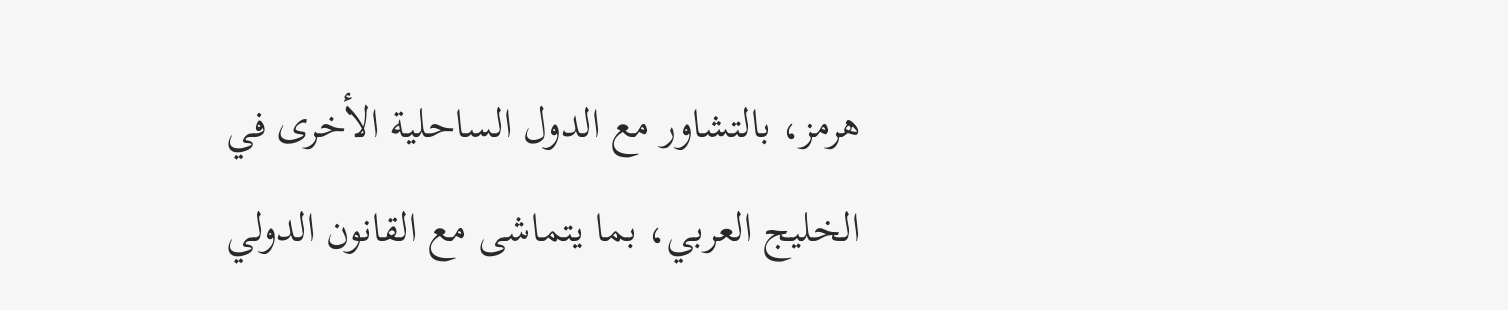هرمز، بالتشاور مع الدول الساحلية الأخرى في الخليج العربي، بما يتماشى مع القانون الدولي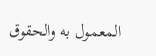المعمول به والحقوق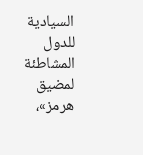السيادية للدول المشاطئة لمضيق هرمز»،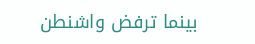بينما ترفض واشنطن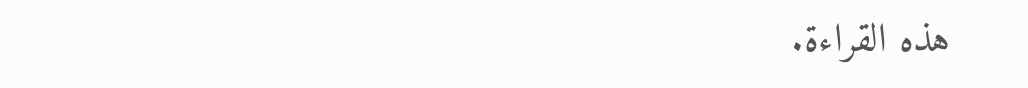هذه القراءة.